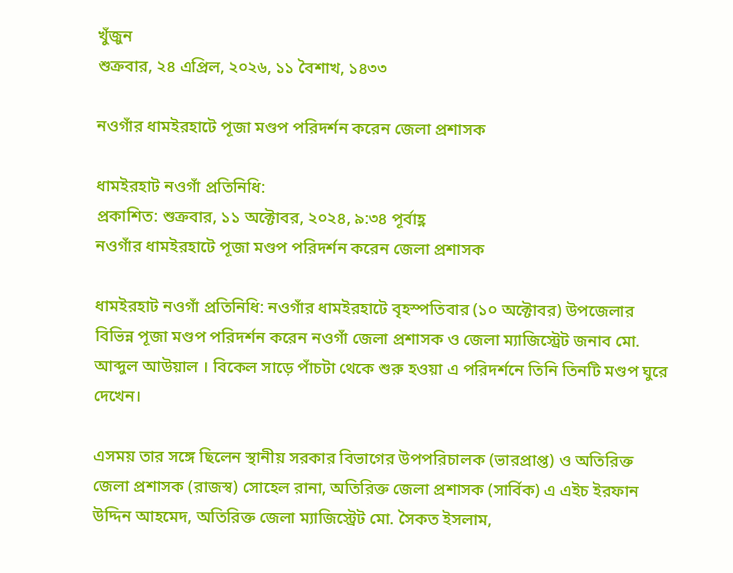খুঁজুন
শুক্রবার, ২৪ এপ্রিল, ২০২৬, ১১ বৈশাখ, ১৪৩৩

নওগাঁর ধামইরহাটে পূজা মণ্ডপ পরিদর্শন করেন জেলা প্রশাসক

ধামইরহাট নওগাঁ প্রতিনিধি:
প্রকাশিত: শুক্রবার, ১১ অক্টোবর, ২০২৪, ৯:৩৪ পূর্বাহ্ণ
নওগাঁর ধামইরহাটে পূজা মণ্ডপ পরিদর্শন করেন জেলা প্রশাসক

ধামইরহাট নওগাঁ প্রতিনিধি: নওগাঁর ধামইরহাটে বৃহস্পতিবার (১০ অক্টোবর) উপজেলার বিভিন্ন পূজা মণ্ডপ পরিদর্শন করেন নওগাঁ জেলা প্রশাসক ও জেলা ম্যাজিস্ট্রেট জনাব মো. আব্দুল আউয়াল । বিকেল সাড়ে পাঁচটা থেকে শুরু হওয়া এ পরিদর্শনে তিনি তিনটি মণ্ডপ ঘুরে দেখেন।

এসময় তার সঙ্গে ছিলেন স্থানীয় সরকার বিভাগের উপপরিচালক (ভারপ্রাপ্ত) ও অতিরিক্ত জেলা প্রশাসক (রাজস্ব) সোহেল রানা, অতিরিক্ত জেলা প্রশাসক (সার্বিক) এ এইচ ইরফান উদ্দিন আহমেদ, অতিরিক্ত জেলা ম্যাজিস্ট্রেট মো. সৈকত ইসলাম,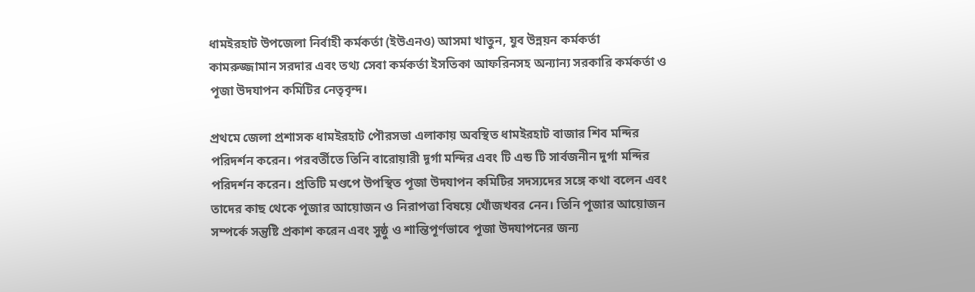ধামইরহাট উপজেলা নির্বাহী কর্মকর্তা (ইউএনও) আসমা খাতুন, যুব উন্নয়ন কর্মকর্তা কামরুজ্জামান সরদার এবং তথ্য সেবা কর্মকর্তা ইসতিকা আফরিনসহ অন্যান্য সরকারি কর্মকর্তা ও পূজা উদযাপন কমিটির নেতৃবৃন্দ।

প্রথমে জেলা প্রশাসক ধামইরহাট পৌরসভা এলাকায় অবস্থিত ধামইরহাট বাজার শিব মন্দির পরিদর্শন করেন। পরবর্তীতে তিনি বারোয়ারী দূর্গা মন্দির এবং টি এন্ড টি সার্বজনীন দুর্গা মন্দির পরিদর্শন করেন। প্রতিটি মণ্ডপে উপস্থিত পূজা উদযাপন কমিটির সদস্যদের সঙ্গে কথা বলেন এবং তাদের কাছ থেকে পূজার আয়োজন ও নিরাপত্তা বিষয়ে খোঁজখবর নেন। তিনি পূজার আয়োজন সম্পর্কে সন্তুষ্টি প্রকাশ করেন এবং সুষ্ঠু ও শান্তিপূর্ণভাবে পূজা উদযাপনের জন্য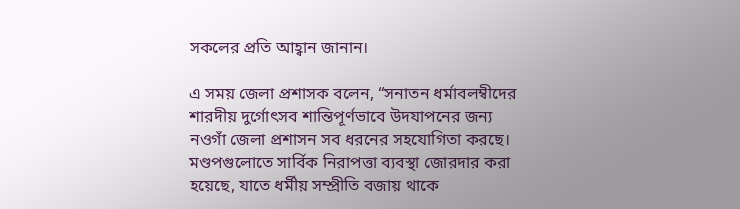সকলের প্রতি আহ্বান জানান।

এ সময় জেলা প্রশাসক বলেন, “সনাতন ধর্মাবলম্বীদের শারদীয় দুর্গোৎসব শান্তিপূর্ণভাবে উদযাপনের জন্য নওগাঁ জেলা প্রশাসন সব ধরনের সহযোগিতা করছে। মণ্ডপগুলোতে সার্বিক নিরাপত্তা ব্যবস্থা জোরদার করা হয়েছে, যাতে ধর্মীয় সম্প্রীতি বজায় থাকে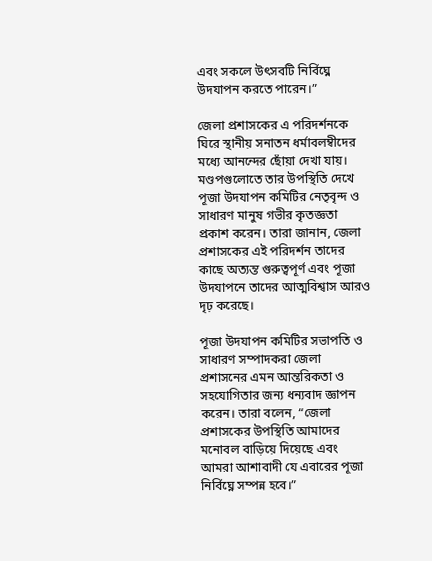এবং সকলে উৎসবটি নির্বিঘ্নে উদযাপন করতে পারেন।”

জেলা প্রশাসকের এ পরিদর্শনকে ঘিরে স্থানীয় সনাতন ধর্মাবলম্বীদের মধ্যে আনন্দের ছোঁয়া দেখা যায়। মণ্ডপগুলোতে তার উপস্থিতি দেখে পূজা উদযাপন কমিটির নেতৃবৃন্দ ও সাধারণ মানুষ গভীর কৃতজ্ঞতা প্রকাশ করেন। তারা জানান, জেলা প্রশাসকের এই পরিদর্শন তাদের কাছে অত্যন্ত গুরুত্বপূর্ণ এবং পূজা উদযাপনে তাদের আত্মবিশ্বাস আরও দৃঢ় করেছে।

পূজা উদযাপন কমিটির সভাপতি ও সাধারণ সম্পাদকরা জেলা প্রশাসনের এমন আন্তরিকতা ও সহযোগিতার জন্য ধন্যবাদ জ্ঞাপন করেন। তারা বলেন, “জেলা প্রশাসকের উপস্থিতি আমাদের মনোবল বাড়িয়ে দিয়েছে এবং আমরা আশাবাদী যে এবারের পূজা নির্বিঘ্নে সম্পন্ন হবে।”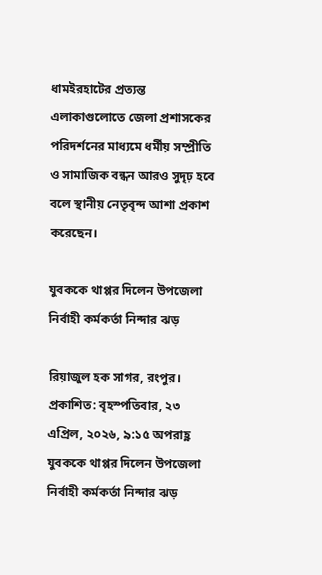ধামইরহাটের প্রত্যন্ত এলাকাগুলোতে জেলা প্রশাসকের পরিদর্শনের মাধ্যমে ধর্মীয় সম্প্রীতি ও সামাজিক বন্ধন আরও সুদৃঢ় হবে বলে স্থানীয় নেতৃবৃন্দ আশা প্রকাশ করেছেন।

যুবককে থাপ্পর দিলেন উপজেলা নির্বাহী কর্মকর্তা নিন্দার ঝড়

রিয়াজুল হক সাগর, রংপুর।
প্রকাশিত: বৃহস্পতিবার, ২৩ এপ্রিল, ২০২৬, ৯:১৫ অপরাহ্ণ
যুবককে থাপ্পর দিলেন উপজেলা নির্বাহী কর্মকর্তা নিন্দার ঝড়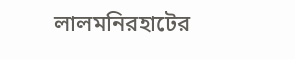লালমনিরহাটের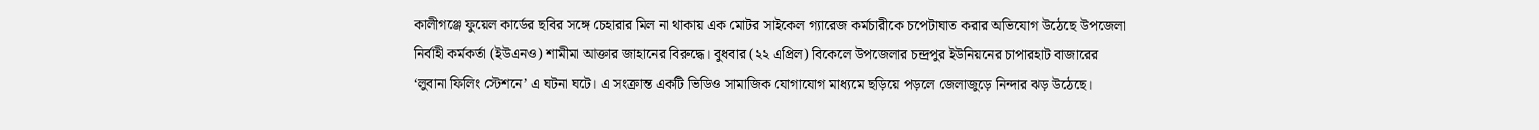কালীগঞ্জে ফুয়েল কার্ডের ছবির সঙ্গে চেহারার মিল না থাকায় এক মোটর সাইকেল গ্যারেজ কর্মচারীকে চপেটাঘাত করার অভিযোগ উঠেছে উপজেলা নির্বাহী কর্মকর্তা (ইউএনও) শামীমা আক্তার জাহানের বিরুদ্ধে। বুধবার (২২ এপ্রিল) বিকেলে উপজেলার চন্দ্রপুর ইউনিয়নের চাপারহাট বাজারের ‘লুবানা ফিলিং স্টেশনে’ এ ঘটনা ঘটে। এ সংক্রান্ত একটি ভিডিও সামাজিক যোগাযোগ মাধ্যমে ছড়িয়ে পড়লে জেলাজুড়ে নিন্দার ঝড় উঠেছে।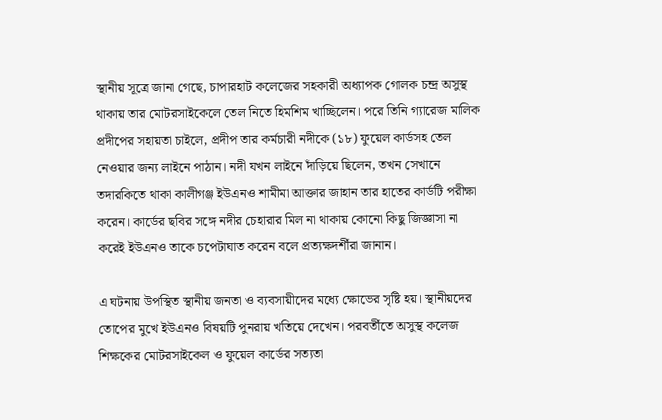স্থানীয় সূত্রে জানা গেছে, চাপারহাট কলেজের সহকারী অধ্যাপক গোলক চন্দ্র অসুস্থ থাকায় তার মোটরসাইকেলে তেল নিতে হিমশিম খাচ্ছিলেন। পরে তিনি গ্যারেজ মালিক প্রদীপের সহায়তা চাইলে, প্রদীপ তার কর্মচারী নদীকে (১৮) ফুয়েল কার্ডসহ তেল নেওয়ার জন্য লাইনে পাঠান। নদী যখন লাইনে দাঁড়িয়ে ছিলেন, তখন সেখানে তদারকিতে থাকা কালীগঞ্জ ইউএনও শামীমা আক্তার জাহান তার হাতের কার্ডটি পরীক্ষা করেন। কার্ডের ছবির সঙ্গে নদীর চেহারার মিল না থাকায় কোনো কিছু জিজ্ঞাসা না করেই ইউএনও তাকে চপেটাঘাত করেন বলে প্রত্যক্ষদর্শীরা জানান।

এ ঘটনায় উপস্থিত স্থানীয় জনতা ও ব্যবসায়ীদের মধ্যে ক্ষোভের সৃষ্টি হয়। স্থানীয়দের তোপের মুখে ইউএনও বিষয়টি পুনরায় খতিয়ে দেখেন। পরবর্তীতে অসুস্থ কলেজ শিক্ষকের মোটরসাইকেল ও ফুয়েল কার্ডের সত্যতা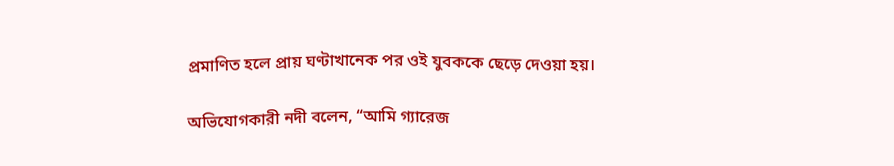প্রমাণিত হলে প্রায় ঘণ্টাখানেক পর ওই যুবককে ছেড়ে দেওয়া হয়।

অভিযোগকারী নদী বলেন, “আমি গ্যারেজ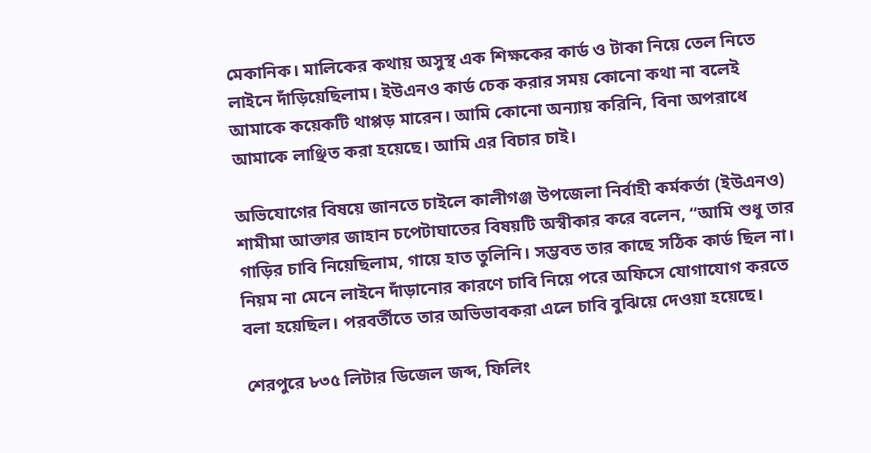মেকানিক। মালিকের কথায় অসুস্থ এক শিক্ষকের কার্ড ও টাকা নিয়ে তেল নিতে লাইনে দাঁড়িয়েছিলাম। ইউএনও কার্ড চেক করার সময় কোনো কথা না বলেই আমাকে কয়েকটি থাপ্পড় মারেন। আমি কোনো অন্যায় করিনি, বিনা অপরাধে আমাকে লাঞ্ছিত করা হয়েছে। আমি এর বিচার চাই।

অভিযোগের বিষয়ে জানতে চাইলে কালীগঞ্জ উপজেলা নির্বাহী কর্মকর্তা (ইউএনও) শামীমা আক্তার জাহান চপেটাঘাতের বিষয়টি অস্বীকার করে বলেন, “আমি শুধু তার গাড়ির চাবি নিয়েছিলাম, গায়ে হাত তুলিনি। সম্ভবত তার কাছে সঠিক কার্ড ছিল না। নিয়ম না মেনে লাইনে দাঁড়ানোর কারণে চাবি নিয়ে পরে অফিসে যোগাযোগ করতে বলা হয়েছিল। পরবর্তীতে তার অভিভাবকরা এলে চাবি বুঝিয়ে দেওয়া হয়েছে।

শেরপুরে ৮৩৫ লিটার ডিজেল জব্দ, ফিলিং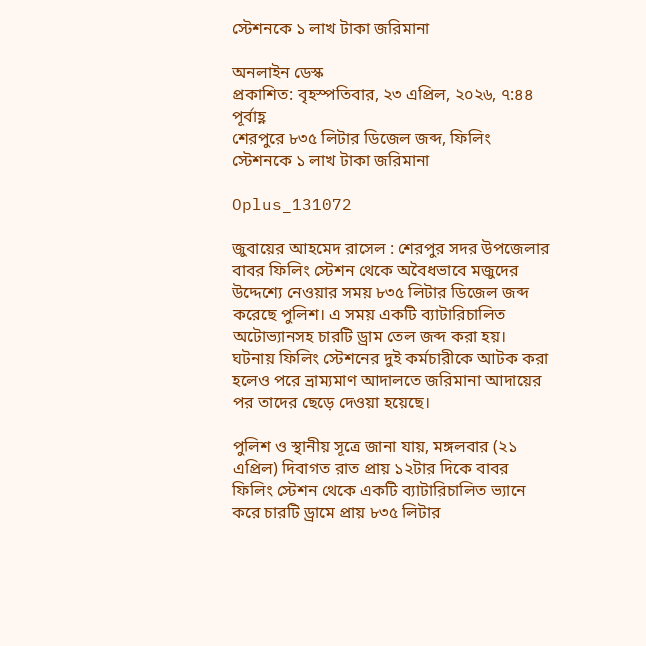স্টেশনকে ১ লাখ টাকা জরিমানা

অনলাইন ডেস্ক
প্রকাশিত: বৃহস্পতিবার, ২৩ এপ্রিল, ২০২৬, ৭:৪৪ পূর্বাহ্ণ
শেরপুরে ৮৩৫ লিটার ডিজেল জব্দ, ফিলিং স্টেশনকে ১ লাখ টাকা জরিমানা

Oplus_131072

জুবায়ের আহমেদ রাসেল : শেরপুর সদর উপজেলার বাবর ফিলিং স্টেশন থেকে অবৈধভাবে মজুদের উদ্দেশ্যে নেওয়ার সময় ৮৩৫ লিটার ডিজেল জব্দ করেছে পুলিশ। এ সময় একটি ব্যাটারিচালিত অটোভ্যানসহ চারটি ড্রাম তেল জব্দ করা হয়। ঘটনায় ফিলিং স্টেশনের দুই কর্মচারীকে আটক করা হলেও পরে ভ্রাম্যমাণ আদালতে জরিমানা আদায়ের পর তাদের ছেড়ে দেওয়া হয়েছে।

পুলিশ ও স্থানীয় সূত্রে জানা যায়, মঙ্গলবার (২১ এপ্রিল) দিবাগত রাত প্রায় ১২টার দিকে বাবর ফিলিং স্টেশন থেকে একটি ব্যাটারিচালিত ভ্যানে করে চারটি ড্রামে প্রায় ৮৩৫ লিটার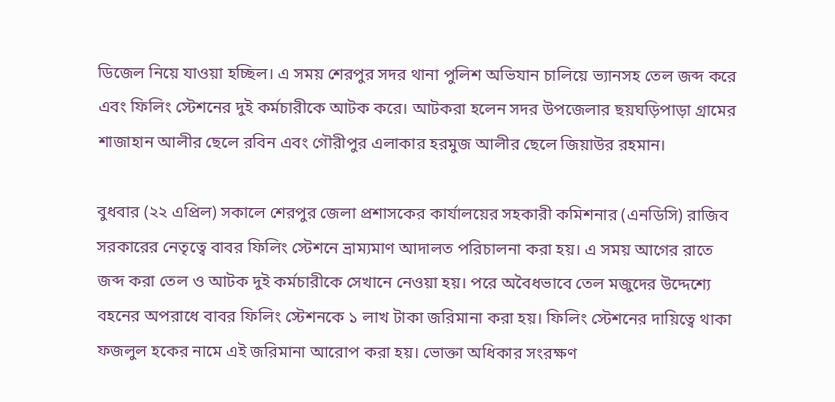ডিজেল নিয়ে যাওয়া হচ্ছিল। এ সময় শেরপুর সদর থানা পুলিশ অভিযান চালিয়ে ভ্যানসহ তেল জব্দ করে এবং ফিলিং স্টেশনের দুই কর্মচারীকে আটক করে। আটকরা হলেন সদর উপজেলার ছয়ঘড়িপাড়া গ্রামের শাজাহান আলীর ছেলে রবিন এবং গৌরীপুর এলাকার হরমুজ আলীর ছেলে জিয়াউর রহমান।

বুধবার (২২ এপ্রিল) সকালে শেরপুর জেলা প্রশাসকের কার্যালয়ের সহকারী কমিশনার (এনডিসি) রাজিব সরকারের নেতৃত্বে বাবর ফিলিং স্টেশনে ভ্রাম্যমাণ আদালত পরিচালনা করা হয়। এ সময় আগের রাতে জব্দ করা তেল ও আটক দুই কর্মচারীকে সেখানে নেওয়া হয়। পরে অবৈধভাবে তেল মজুদের উদ্দেশ্যে বহনের অপরাধে বাবর ফিলিং স্টেশনকে ১ লাখ টাকা জরিমানা করা হয়। ফিলিং স্টেশনের দায়িত্বে থাকা ফজলুল হকের নামে এই জরিমানা আরোপ করা হয়। ভোক্তা অধিকার সংরক্ষণ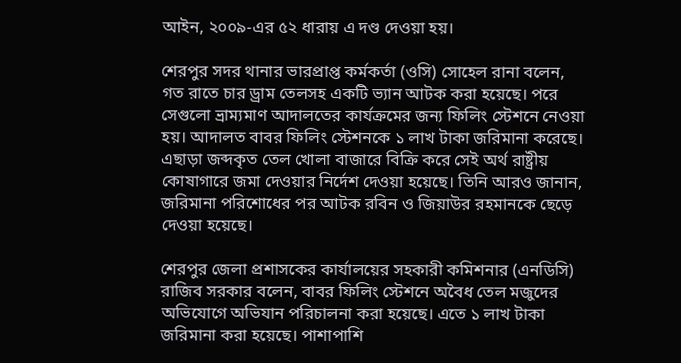আইন, ২০০৯-এর ৫২ ধারায় এ দণ্ড দেওয়া হয়।

শেরপুর সদর থানার ভারপ্রাপ্ত কর্মকর্তা (ওসি) সোহেল রানা বলেন, গত রাতে চার ড্রাম তেলসহ একটি ভ্যান আটক করা হয়েছে। পরে সেগুলো ভ্রাম্যমাণ আদালতের কার্যক্রমের জন্য ফিলিং স্টেশনে নেওয়া হয়। আদালত বাবর ফিলিং স্টেশনকে ১ লাখ টাকা জরিমানা করেছে। এছাড়া জব্দকৃত তেল খোলা বাজারে বিক্রি করে সেই অর্থ রাষ্ট্রীয় কোষাগারে জমা দেওয়ার নির্দেশ দেওয়া হয়েছে। তিনি আরও জানান, জরিমানা পরিশোধের পর আটক রবিন ও জিয়াউর রহমানকে ছেড়ে দেওয়া হয়েছে।

শেরপুর জেলা প্রশাসকের কার্যালয়ের সহকারী কমিশনার (এনডিসি) রাজিব সরকার বলেন, বাবর ফিলিং স্টেশনে অবৈধ তেল মজুদের অভিযোগে অভিযান পরিচালনা করা হয়েছে। এতে ১ লাখ টাকা জরিমানা করা হয়েছে। পাশাপাশি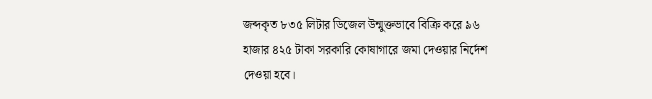জব্দকৃত ৮৩৫ লিটার ডিজেল উন্মুক্তভাবে বিক্রি করে ৯৬ হাজার ৪২৫ টাকা সরকারি কোষাগারে জমা দেওয়ার নির্দেশ দেওয়া হবে।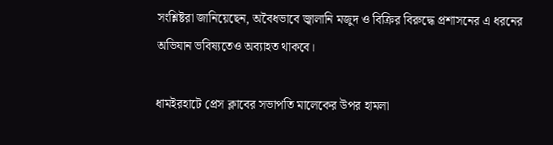সংশ্লিষ্টরা জানিয়েছেন, অবৈধভাবে জ্বালানি মজুদ ও বিক্রির বিরুদ্ধে প্রশাসনের এ ধরনের অভিযান ভবিষ্যতেও অব্যাহত থাকবে।

ধামইরহাটে প্রেস ক্লাবের সভাপতি মালেকের উপর হামলা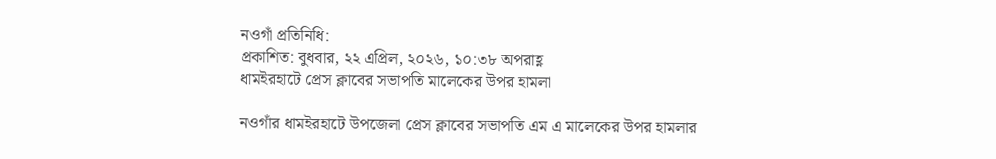নওগাঁ প্রতিনিধি:
প্রকাশিত: বুধবার, ২২ এপ্রিল, ২০২৬, ১০:৩৮ অপরাহ্ণ
ধামইরহাটে প্রেস ক্লাবের সভাপতি মালেকের উপর হামলা

নওগাঁর ধামইরহাটে উপজেলা প্রেস ক্লাবের সভাপতি এম এ মালেকের উপর হামলার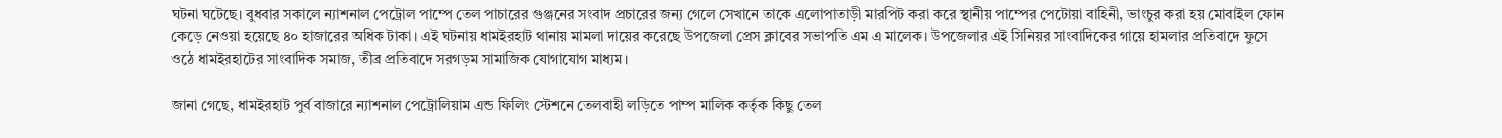ঘটনা ঘটেছে। বুধবার সকালে ন্যাশনাল পেট্রোল পাম্পে তেল পাচারের গুঞ্জনের সংবাদ প্রচারের জন্য গেলে সেখানে তাকে এলোপাতাড়ী মারপিট করা করে স্থানীয় পাম্পের পেটোয়া বাহিনী, ভাংচুর করা হয় মোবাইল ফোন কেড়ে নেওয়া হয়েছে ৪০ হাজারের অধিক টাকা। এই ঘটনায় ধামইরহাট থানায় মামলা দায়ের করেছে উপজেলা প্রেস ক্লাবের সভাপতি এম এ মালেক। উপজেলার এই সিনিয়র সাংবাদিকের গায়ে হামলার প্রতিবাদে ফুসে ওঠে ধামইরহাটের সাংবাদিক সমাজ, তীব্র প্রতিবাদে সরগড়ম সামাজিক যোগাযোগ মাধ্যম।

জানা গেছে, ধামইরহাট পুর্ব বাজারে ন্যাশনাল পেট্রোলিয়াম এন্ড ফিলিং স্টেশনে তেলবাহী লড়িতে পাম্প মালিক কর্তৃক কিছু তেল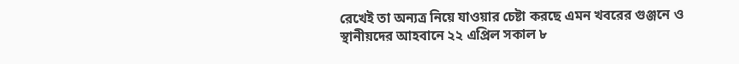রেখেই তা অন্যত্র নিয়ে যাওয়ার চেষ্টা করছে এমন খবরের গুঞ্জনে ও স্থানীয়দের আহবানে ২২ এপ্রিল সকাল ৮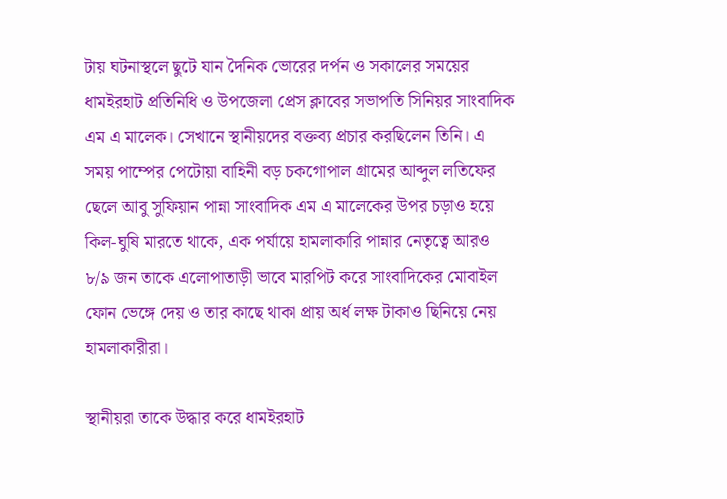টায় ঘটনাস্থলে ছুটে যান দৈনিক ভোরের দর্পন ও সকালের সময়ের ধামইরহাট প্রতিনিধি ও উপজেলা প্রেস ক্লাবের সভাপতি সিনিয়র সাংবাদিক এম এ মালেক। সেখানে স্থানীয়দের বক্তব্য প্রচার করছিলেন তিনি। এ সময় পাম্পের পেটোয়া বাহিনী বড় চকগোপাল গ্রামের আব্দুল লতিফের ছেলে আবু সুফিয়ান পান্না সাংবাদিক এম এ মালেকের উপর চড়াও হয়ে কিল-ঘুষি মারতে থাকে, এক পর্যায়ে হামলাকারি পান্নার নেতৃত্বে আরও ৮/৯ জন তাকে এলোপাতাড়ী ভাবে মারপিট করে সাংবাদিকের মোবাইল ফোন ভেঙ্গে দেয় ও তার কাছে থাকা প্রায় অর্ধ লক্ষ টাকাও ছিনিয়ে নেয় হামলাকারীরা।

স্থানীয়রা তাকে উদ্ধার করে ধামইরহাট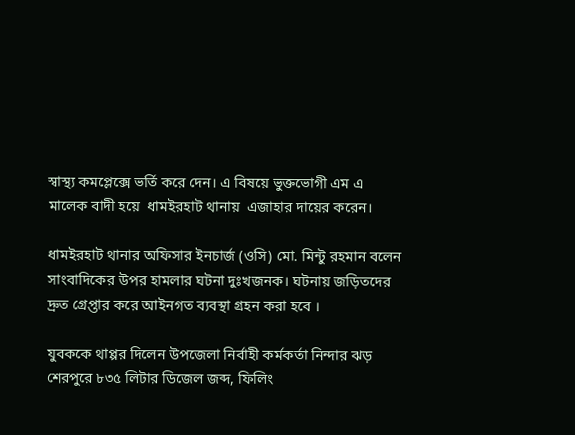স্বাস্থ্য কমপ্লেক্সে ভর্তি করে দেন। এ বিষয়ে ভুক্তভোগী এম এ মালেক বাদী হয়ে  ধামইরহাট থানায়  এজাহার দায়ের করেন।

ধামইরহাট থানার অফিসার ইনচার্জ (ওসি) মো. মিন্টু রহমান বলেন সাংবাদিকের উপর হামলার ঘটনা দুঃখজনক। ঘটনায় জড়িতদের দ্রুত গ্রেপ্তার করে আইনগত ব্যবস্থা গ্রহন করা হবে ।

যুবককে থাপ্পর দিলেন উপজেলা নির্বাহী কর্মকর্তা নিন্দার ঝড় শেরপুরে ৮৩৫ লিটার ডিজেল জব্দ, ফিলিং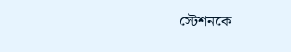স্টেশনকে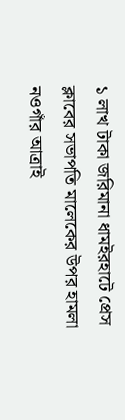১ লাখ টাকা জরিমানা ধামইরহাটে প্রেস ক্লাবের সভাপতি মালেকের উপর হামলা নওগাঁর আত্রাই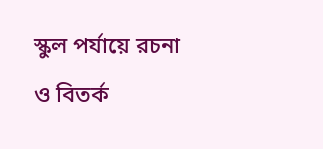স্কুল পর্যায়ে রচনা ও বিতর্ক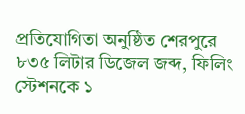প্রতিযোগিতা অনুষ্ঠিত শেরপুরে ৮৩৫ লিটার ডিজেল জব্দ, ফিলিং স্টেশনকে ১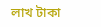লাখ টাকা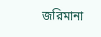জরিমানা